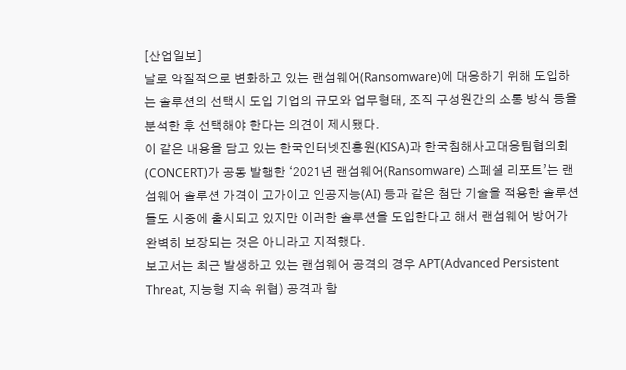[산업일보]
날로 악질적으로 변화하고 있는 랜섬웨어(Ransomware)에 대응하기 위해 도입하는 솔루션의 선택시 도입 기업의 규모와 업무형태, 조직 구성원간의 소통 방식 등을 분석한 후 선택해야 한다는 의견이 제시됐다.
이 같은 내용을 담고 있는 한국인터넷진흥원(KISA)과 한국침해사고대응팀협의회(CONCERT)가 공동 발행한 ‘2021년 랜섬웨어(Ransomware) 스페셜 리포트’는 랜섬웨어 솔루션 가격이 고가이고 인공지능(AI) 등과 같은 첨단 기술을 적용한 솔루션들도 시중에 출시되고 있지만 이러한 솔루션을 도입한다고 해서 랜섬웨어 방어가 완벽히 보장되는 것은 아니라고 지적했다.
보고서는 최근 발생하고 있는 랜섬웨어 공격의 경우 APT(Advanced Persistent Threat, 지능형 지속 위협) 공격과 함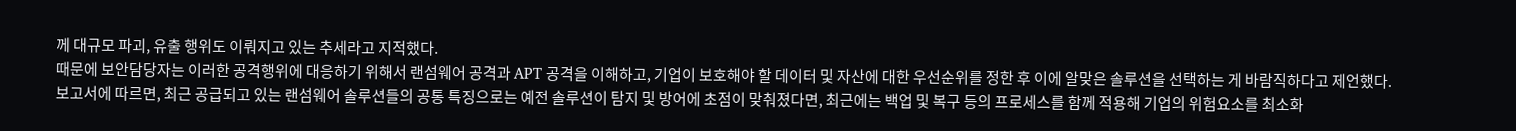께 대규모 파괴, 유출 행위도 이뤄지고 있는 추세라고 지적했다.
때문에 보안담당자는 이러한 공격행위에 대응하기 위해서 랜섬웨어 공격과 APT 공격을 이해하고, 기업이 보호해야 할 데이터 및 자산에 대한 우선순위를 정한 후 이에 알맞은 솔루션을 선택하는 게 바람직하다고 제언했다.
보고서에 따르면, 최근 공급되고 있는 랜섬웨어 솔루션들의 공통 특징으로는 예전 솔루션이 탐지 및 방어에 초점이 맞춰졌다면, 최근에는 백업 및 복구 등의 프로세스를 함께 적용해 기업의 위험요소를 최소화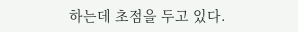하는데 초점을 두고 있다.